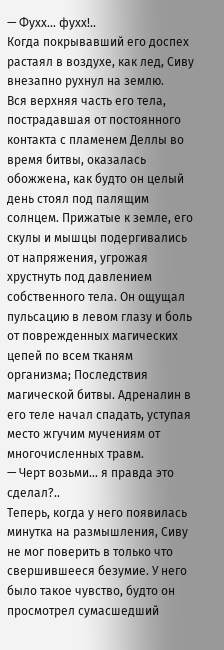— Фухх… фухх!..
Когда покрывавший его доспех растаял в воздухе, как лед, Сиву внезапно рухнул на землю.
Вся верхняя часть его тела, пострадавшая от постоянного контакта с пламенем Деллы во время битвы, оказалась обожжена, как будто он целый день стоял под палящим солнцем. Прижатые к земле, его скулы и мышцы подергивались от напряжения, угрожая хрустнуть под давлением собственного тела. Он ощущал пульсацию в левом глазу и боль от поврежденных магических цепей по всем тканям организма; Последствия магической битвы. Адреналин в его теле начал спадать, уступая место жгучим мучениям от многочисленных травм.
— Черт возьми... я правда это сделал?..
Теперь, когда у него появилась минутка на размышления, Сиву не мог поверить в только что свершившееся безумие. У него было такое чувство, будто он просмотрел сумасшедший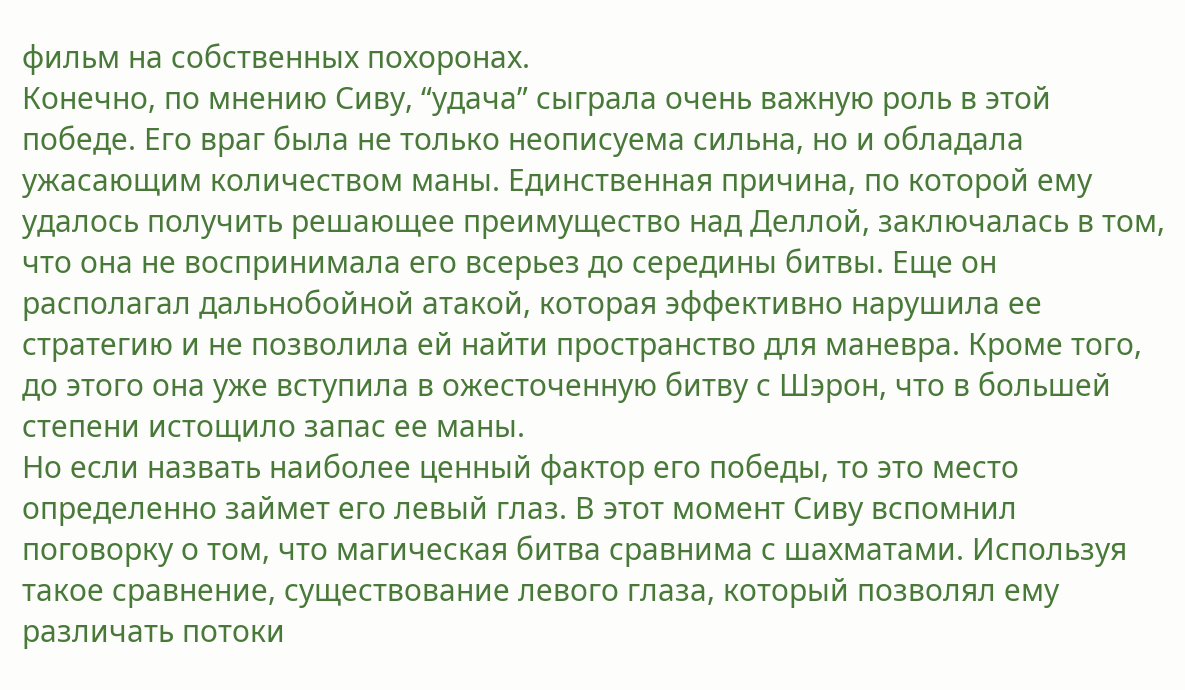фильм на собственных похоронах.
Конечно, по мнению Сиву, “удача” сыграла очень важную роль в этой победе. Его враг была не только неописуема сильна, но и обладала ужасающим количеством маны. Единственная причина, по которой ему удалось получить решающее преимущество над Деллой, заключалась в том, что она не воспринимала его всерьез до середины битвы. Еще он располагал дальнобойной атакой, которая эффективно нарушила ее стратегию и не позволила ей найти пространство для маневра. Кроме того, до этого она уже вступила в ожесточенную битву с Шэрон, что в большей степени истощило запас ее маны.
Но если назвать наиболее ценный фактор его победы, то это место определенно займет его левый глаз. В этот момент Сиву вспомнил поговорку о том, что магическая битва сравнима с шахматами. Используя такое сравнение, существование левого глаза, который позволял ему различать потоки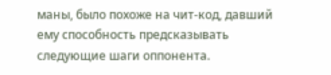маны, было похоже на чит-код, давший ему способность предсказывать следующие шаги оппонента.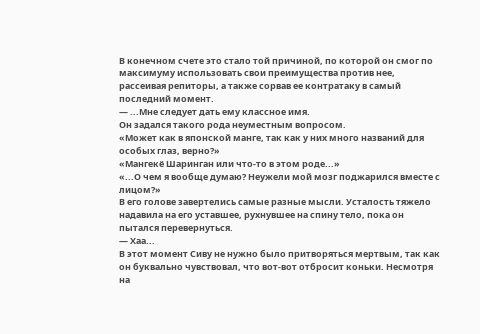В конечном счете это стало той причиной, по которой он смог по максимуму использовать свои преимущества против нее, рассеивая репиторы, а также сорвав ее контратаку в самый последний момент.
— ...Мне следует дать ему классное имя.
Он задался такого рода неуместным вопросом.
«Может как в японской манге, так как у них много названий для особых глаз, верно?»
«Мангекё Шаринган или что-то в этом роде...»
«...О чем я вообще думаю? Неужели мой мозг поджарился вместе с лицом?»
В его голове завертелись самые разные мысли. Усталость тяжело надавила на его уставшее, рухнувшее на спину тело, пока он пытался перевернуться.
— Хаа...
В этот момент Сиву не нужно было притворяться мертвым, так как он буквально чувствовал, что вот-вот отбросит коньки. Несмотря на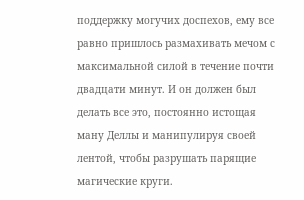поддержку могучих доспехов, ему все равно пришлось размахивать мечом с максимальной силой в течение почти двадцати минут. И он должен был делать все это, постоянно истощая ману Деллы и манипулируя своей лентой, чтобы разрушать парящие магические круги.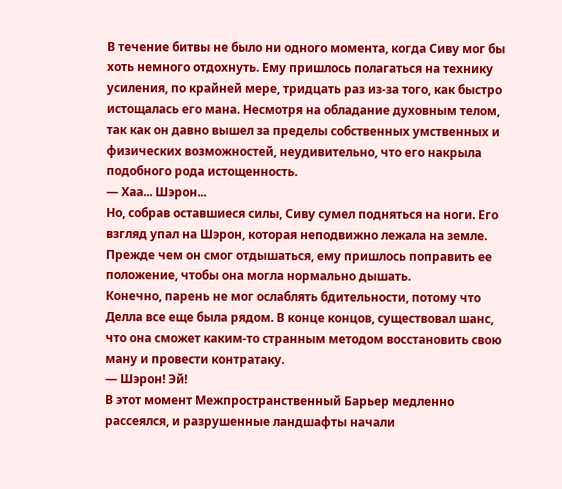В течение битвы не было ни одного момента, когда Сиву мог бы хоть немного отдохнуть. Ему пришлось полагаться на технику усиления, по крайней мере, тридцать раз из-за того, как быстро истощалась его мана. Несмотря на обладание духовным телом, так как он давно вышел за пределы собственных умственных и физических возможностей, неудивительно, что его накрыла подобного рода истощенность.
— Хаа... Шэрон...
Но, собрав оставшиеся силы, Сиву сумел подняться на ноги. Его взгляд упал на Шэрон, которая неподвижно лежала на земле. Прежде чем он смог отдышаться, ему пришлось поправить ее положение, чтобы она могла нормально дышать.
Конечно, парень не мог ослаблять бдительности, потому что Делла все еще была рядом. В конце концов, существовал шанс, что она сможет каким-то странным методом восстановить свою ману и провести контратаку.
— Шэрон! Эй!
В этот момент Межпространственный Барьер медленно рассеялся, и разрушенные ландшафты начали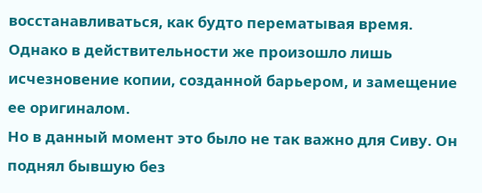восстанавливаться, как будто перематывая время. Однако в действительности же произошло лишь исчезновение копии, созданной барьером, и замещение ее оригиналом.
Но в данный момент это было не так важно для Сиву. Он поднял бывшую без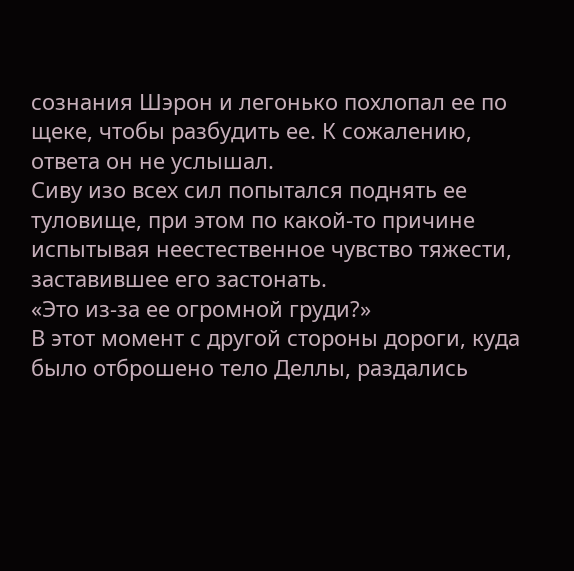сознания Шэрон и легонько похлопал ее по щеке, чтобы разбудить ее. К сожалению, ответа он не услышал.
Сиву изо всех сил попытался поднять ее туловище, при этом по какой-то причине испытывая неестественное чувство тяжести, заставившее его застонать.
«Это из-за ее огромной груди?»
В этот момент с другой стороны дороги, куда было отброшено тело Деллы, раздались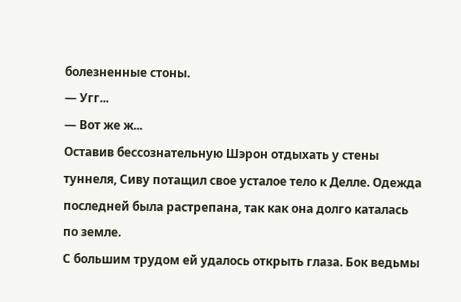болезненные стоны.
— Угг...
— Вот же ж...
Оставив бессознательную Шэрон отдыхать у стены туннеля, Сиву потащил свое усталое тело к Делле. Одежда последней была растрепана, так как она долго каталась по земле.
С большим трудом ей удалось открыть глаза. Бок ведьмы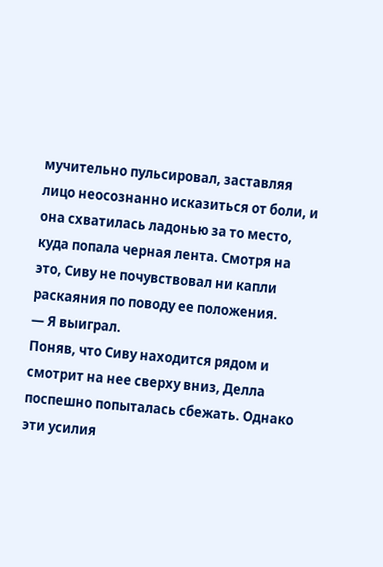мучительно пульсировал, заставляя лицо неосознанно исказиться от боли, и она схватилась ладонью за то место, куда попала черная лента. Смотря на это, Сиву не почувствовал ни капли раскаяния по поводу ее положения.
— Я выиграл.
Поняв, что Сиву находится рядом и смотрит на нее сверху вниз, Делла поспешно попыталась сбежать. Однако эти усилия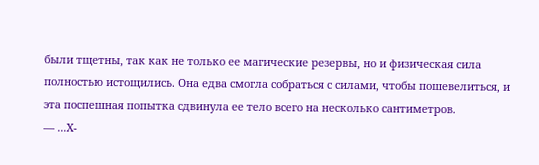были тщетны, так как не только ее магические резервы, но и физическая сила полностью истощились. Она едва смогла собраться с силами, чтобы пошевелиться, и эта поспешная попытка сдвинула ее тело всего на несколько сантиметров.
— ...Х-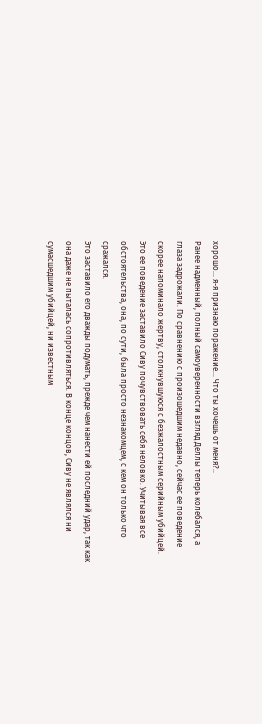хорошо... я-я признаю поражение... Что ты хочешь от меня?..
Ранее надменный, полный самоуверенности взгляд Деллы теперь колебался, а глаза задрожали. По сравнению с произошедшим недавно, сейчас ее поведение скорее напоминало жертву, столкнувшуюся с безжалостным серийным убийцей. Это ее поведение заставило Сиву почувствовать себя неловко. Учитывая все обстоятельства, она, по сути, была просто незнакомцем, с кем он только что сражался.
Это заставило его дважды подумать, прежде чем нанести ей последний удар, так как она даже не пыталась сопротивляться. В конце концов, Сиву не являлся ни сумасшедшим убийцей, ни известным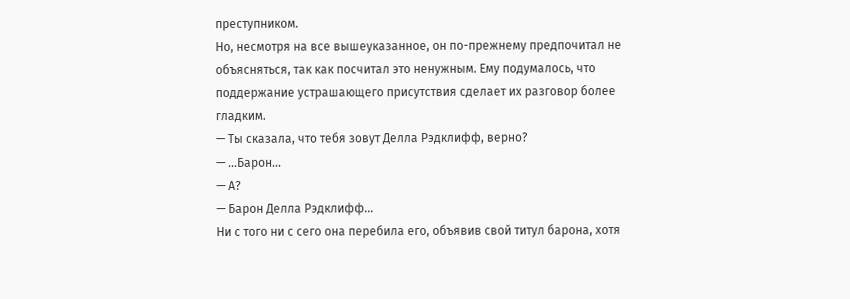преступником.
Но, несмотря на все вышеуказанное, он по-прежнему предпочитал не объясняться, так как посчитал это ненужным. Ему подумалось, что поддержание устрашающего присутствия сделает их разговор более гладким.
— Ты сказала, что тебя зовут Делла Рэдклифф, верно?
— ...Барон...
— А?
— Барон Делла Рэдклифф...
Ни с того ни с сего она перебила его, объявив свой титул барона, хотя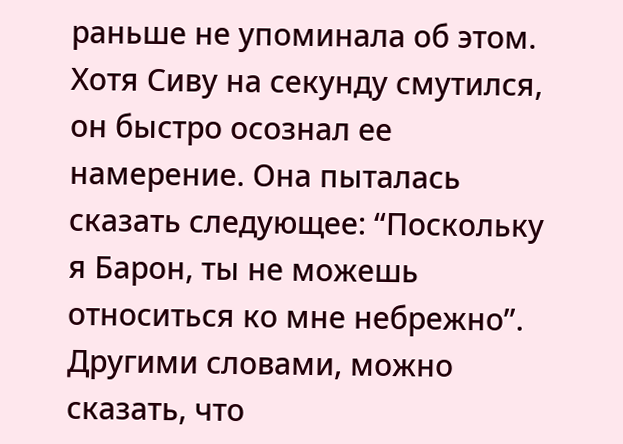раньше не упоминала об этом. Хотя Сиву на секунду смутился, он быстро осознал ее намерение. Она пыталась сказать следующее: “Поскольку я Барон, ты не можешь относиться ко мне небрежно”.
Другими словами, можно сказать, что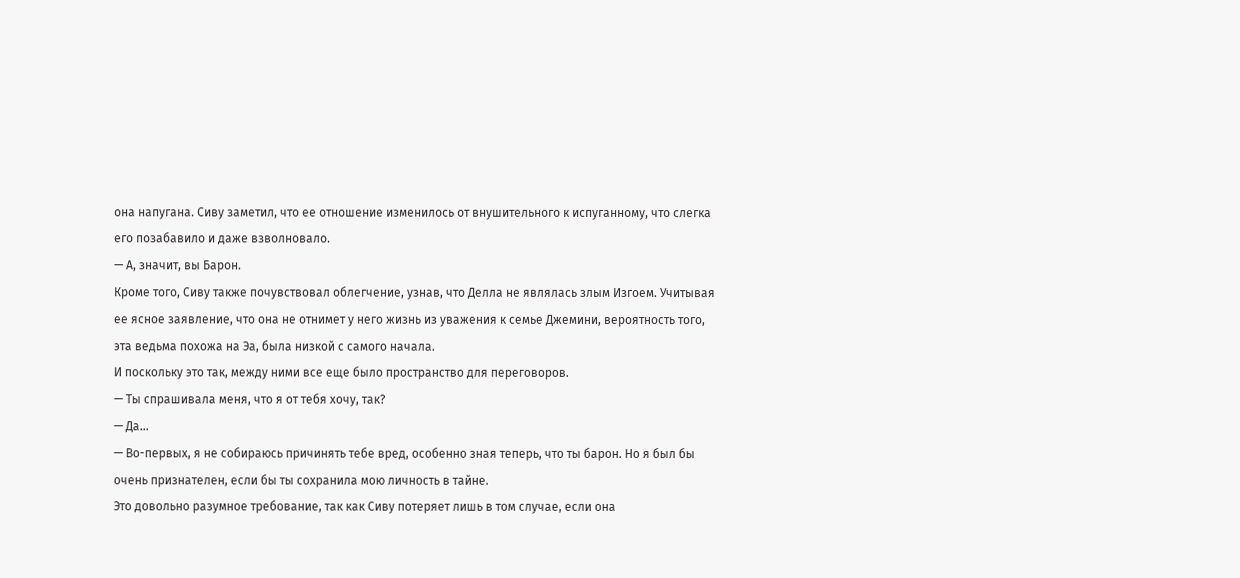она напугана. Сиву заметил, что ее отношение изменилось от внушительного к испуганному, что слегка его позабавило и даже взволновало.
— А, значит, вы Барон.
Кроме того, Сиву также почувствовал облегчение, узнав, что Делла не являлась злым Изгоем. Учитывая ее ясное заявление, что она не отнимет у него жизнь из уважения к семье Джемини, вероятность того, эта ведьма похожа на Эа, была низкой с самого начала.
И поскольку это так, между ними все еще было пространство для переговоров.
— Ты спрашивала меня, что я от тебя хочу, так?
— Да...
— Во-первых, я не собираюсь причинять тебе вред, особенно зная теперь, что ты барон. Но я был бы очень признателен, если бы ты сохранила мою личность в тайне.
Это довольно разумное требование, так как Сиву потеряет лишь в том случае, если она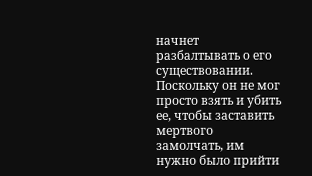начнет разбалтывать о его существовании. Поскольку он не мог просто взять и убить ее, чтобы заставить мертвого замолчать, им нужно было прийти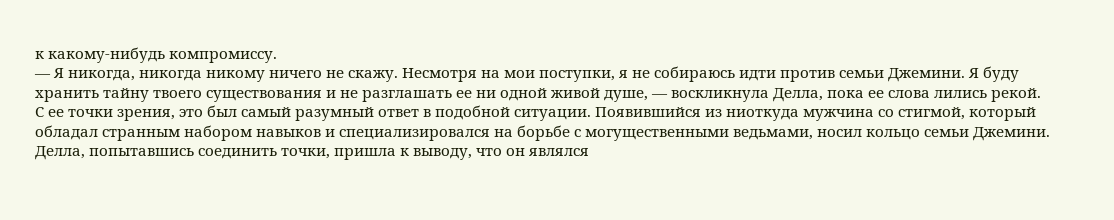к какому-нибудь компромиссу.
— Я никогда, никогда никому ничего не скажу. Несмотря на мои поступки, я не собираюсь идти против семьи Джемини. Я буду хранить тайну твоего существования и не разглашать ее ни одной живой душе, — воскликнула Делла, пока ее слова лились рекой.
С ее точки зрения, это был самый разумный ответ в подобной ситуации. Появившийся из ниоткуда мужчина со стигмой, который обладал странным набором навыков и специализировался на борьбе с могущественными ведьмами, носил кольцо семьи Джемини.
Делла, попытавшись соединить точки, пришла к выводу, что он являлся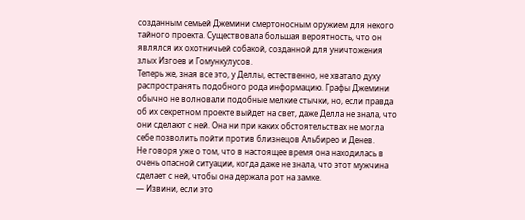созданным семьей Джемини смертоносным оружием для некого тайного проекта. Существовала большая вероятность, что он являлся их охотничьей собакой, созданной для уничтожения злых Изгоев и Гомункулусов.
Теперь же, зная все это, у Деллы, естественно, не хватало духу распространять подобного рода информацию. Графы Джемини обычно не волновали подобные мелкие стычки, но, если правда об их секретном проекте выйдет на свет, даже Делла не знала, что они сделают с ней. Она ни при каких обстоятельствах не могла себе позволить пойти против близнецов Альбирео и Денев.
Не говоря уже о том, что в настоящее время она находилась в очень опасной ситуации, когда даже не знала, что этот мужчина сделает с ней, чтобы она держала рот на замке.
— Извини, если это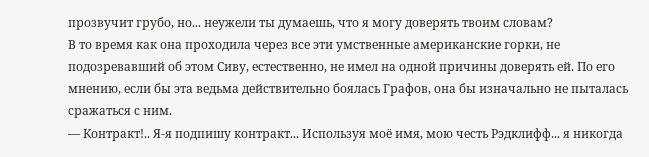прозвучит грубо, но... неужели ты думаешь, что я могу доверять твоим словам?
В то время как она проходила через все эти умственные американские горки, не подозревавший об этом Сиву, естественно, не имел на одной причины доверять ей. По его мнению, если бы эта ведьма действительно боялась Графов, она бы изначально не пыталась сражаться с ним.
— Контракт!.. Я-я подпишу контракт... Используя моё имя, мою честь Рэдклифф... я никогда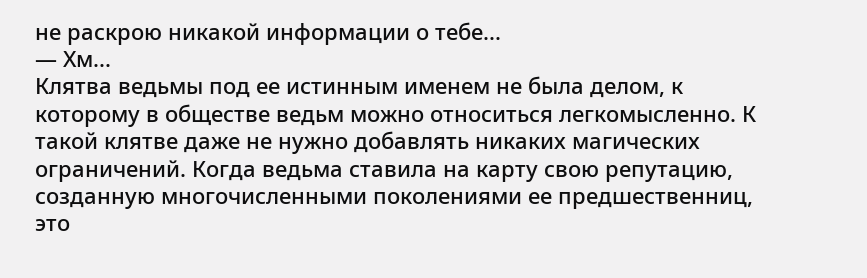не раскрою никакой информации о тебе...
— Хм...
Клятва ведьмы под ее истинным именем не была делом, к которому в обществе ведьм можно относиться легкомысленно. К такой клятве даже не нужно добавлять никаких магических ограничений. Когда ведьма ставила на карту свою репутацию, созданную многочисленными поколениями ее предшественниц, это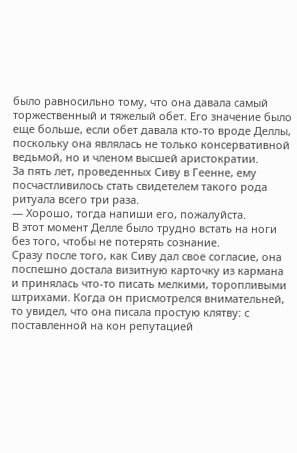было равносильно тому, что она давала самый торжественный и тяжелый обет. Его значение было еще больше, если обет давала кто-то вроде Деллы, поскольку она являлась не только консервативной ведьмой, но и членом высшей аристократии.
За пять лет, проведенных Сиву в Геенне, ему посчастливилось стать свидетелем такого рода ритуала всего три раза.
— Хорошо, тогда напиши его, пожалуйста.
В этот момент Делле было трудно встать на ноги без того, чтобы не потерять сознание.
Сразу после того, как Сиву дал свое согласие, она поспешно достала визитную карточку из кармана и принялась что-то писать мелкими, торопливыми штрихами. Когда он присмотрелся внимательней, то увидел, что она писала простую клятву: с поставленной на кон репутацией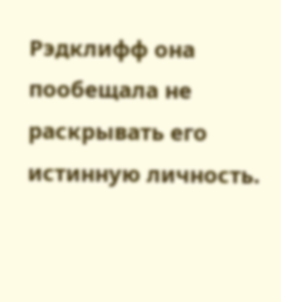Рэдклифф она пообещала не раскрывать его истинную личность.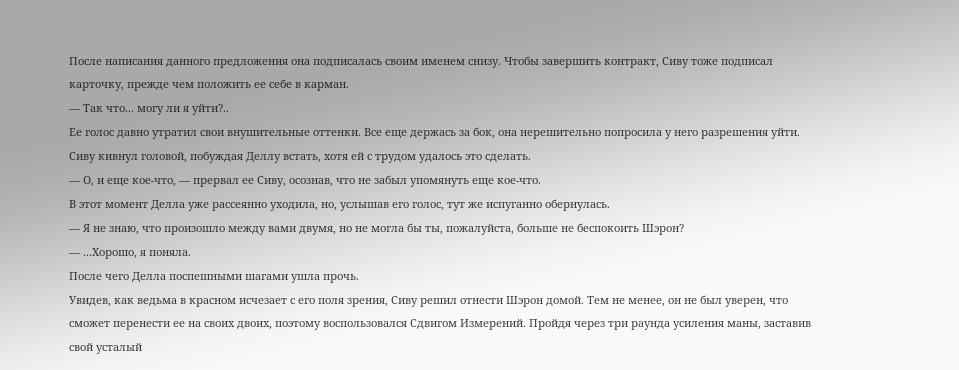После написания данного предложения она подписалась своим именем снизу. Чтобы завершить контракт, Сиву тоже подписал карточку, прежде чем положить ее себе в карман.
— Так что... могу ли я уйти?..
Ее голос давно утратил свои внушительные оттенки. Все еще держась за бок, она нерешительно попросила у него разрешения уйти.
Сиву кивнул головой, побуждая Деллу встать, хотя ей с трудом удалось это сделать.
— О, и еще кое-что, — прервал ее Сиву, осознав, что не забыл упомянуть еще кое-что.
В этот момент Делла уже рассеянно уходила, но, услышав его голос, тут же испуганно обернулась.
— Я не знаю, что произошло между вами двумя, но не могла бы ты, пожалуйста, больше не беспокоить Шэрон?
— ...Хорошо, я поняла.
После чего Делла поспешными шагами ушла прочь.
Увидев, как ведьма в красном исчезает с его поля зрения, Сиву решил отнести Шэрон домой. Тем не менее, он не был уверен, что сможет перенести ее на своих двоих, поэтому воспользовался Сдвигом Измерений. Пройдя через три раунда усиления маны, заставив свой усталый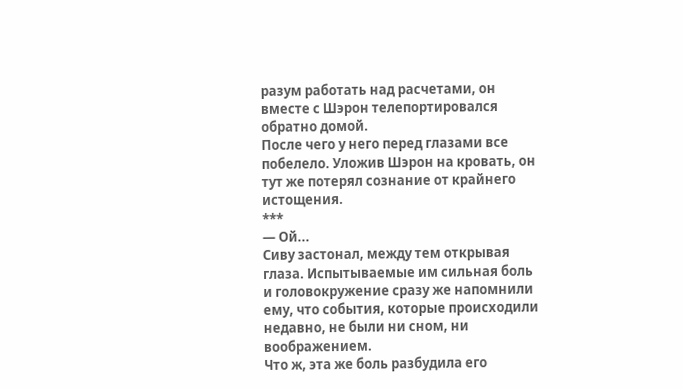разум работать над расчетами, он вместе с Шэрон телепортировался обратно домой.
После чего у него перед глазами все побелело. Уложив Шэрон на кровать, он тут же потерял сознание от крайнего истощения.
***
— Ой...
Сиву застонал, между тем открывая глаза. Испытываемые им сильная боль и головокружение сразу же напомнили ему, что события, которые происходили недавно, не были ни сном, ни воображением.
Что ж, эта же боль разбудила его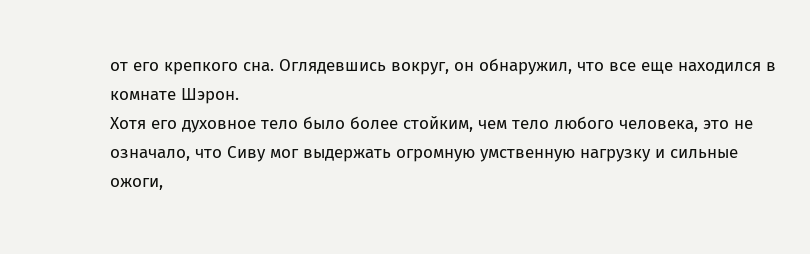от его крепкого сна. Оглядевшись вокруг, он обнаружил, что все еще находился в комнате Шэрон.
Хотя его духовное тело было более стойким, чем тело любого человека, это не означало, что Сиву мог выдержать огромную умственную нагрузку и сильные ожоги,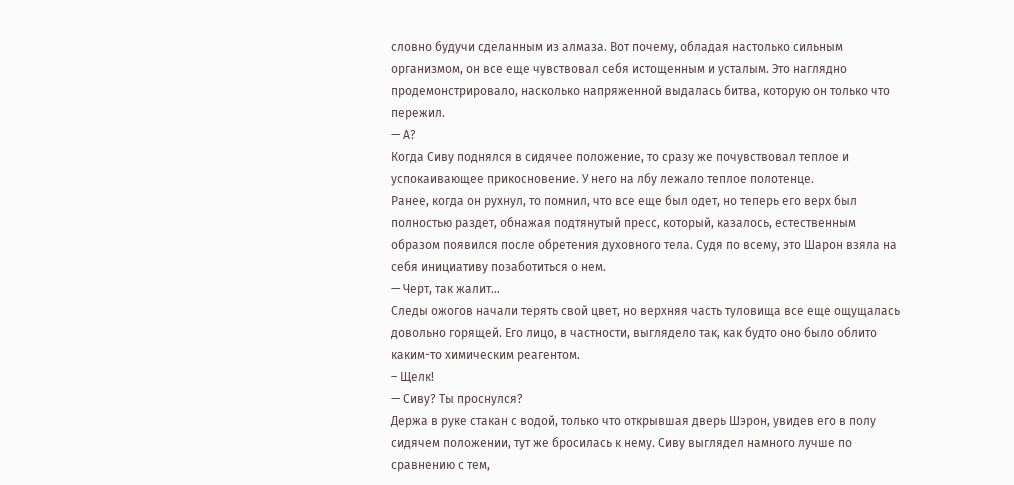словно будучи сделанным из алмаза. Вот почему, обладая настолько сильным организмом, он все еще чувствовал себя истощенным и усталым. Это наглядно продемонстрировало, насколько напряженной выдалась битва, которую он только что пережил.
— А?
Когда Сиву поднялся в сидячее положение, то сразу же почувствовал теплое и успокаивающее прикосновение. У него на лбу лежало теплое полотенце.
Ранее, когда он рухнул, то помнил, что все еще был одет, но теперь его верх был полностью раздет, обнажая подтянутый пресс, который, казалось, естественным образом появился после обретения духовного тела. Судя по всему, это Шарон взяла на себя инициативу позаботиться о нем.
— Черт, так жалит...
Следы ожогов начали терять свой цвет, но верхняя часть туловища все еще ощущалась довольно горящей. Его лицо, в частности, выглядело так, как будто оно было облито каким-то химическим реагентом.
– Щелк!
— Сиву? Ты проснулся?
Держа в руке стакан с водой, только что открывшая дверь Шэрон, увидев его в полу сидячем положении, тут же бросилась к нему. Сиву выглядел намного лучше по сравнению с тем,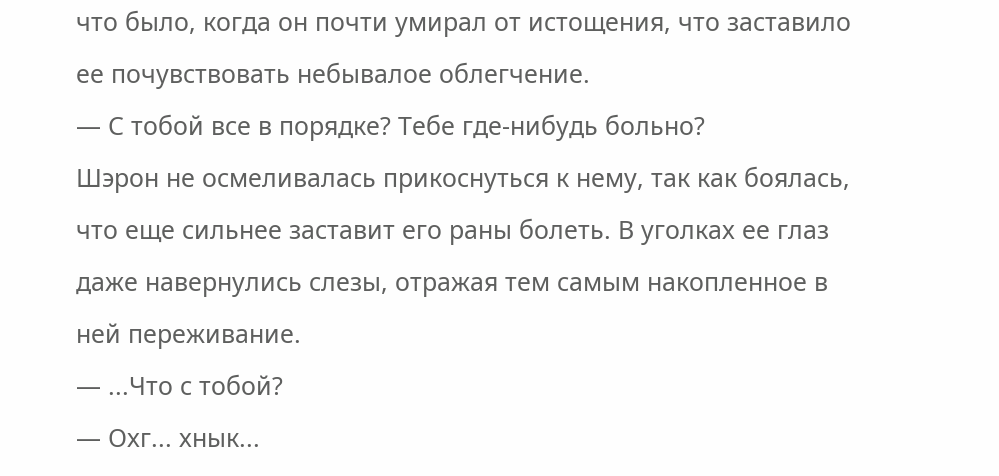что было, когда он почти умирал от истощения, что заставило ее почувствовать небывалое облегчение.
— С тобой все в порядке? Тебе где-нибудь больно?
Шэрон не осмеливалась прикоснуться к нему, так как боялась, что еще сильнее заставит его раны болеть. В уголках ее глаз даже навернулись слезы, отражая тем самым накопленное в ней переживание.
— ...Что с тобой?
— Охг... хнык...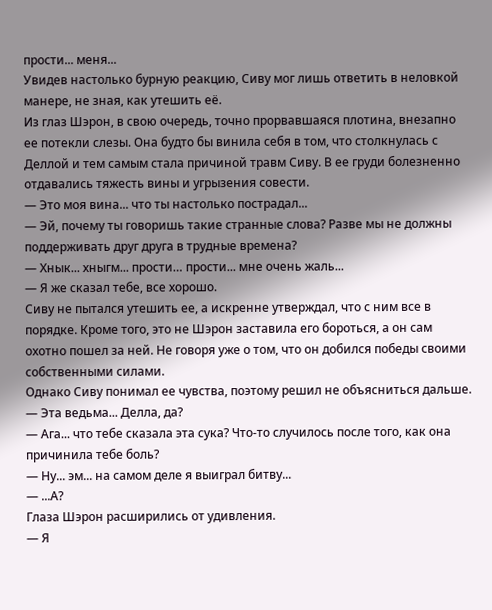прости... меня...
Увидев настолько бурную реакцию, Сиву мог лишь ответить в неловкой манере, не зная, как утешить её.
Из глаз Шэрон, в свою очередь, точно прорвавшаяся плотина, внезапно ее потекли слезы. Она будто бы винила себя в том, что столкнулась с Деллой и тем самым стала причиной травм Сиву. В ее груди болезненно отдавались тяжесть вины и угрызения совести.
— Это моя вина... что ты настолько пострадал...
— Эй, почему ты говоришь такие странные слова? Разве мы не должны поддерживать друг друга в трудные времена?
— Хнык... хныгм... прости… прости... мне очень жаль...
— Я же сказал тебе, все хорошо.
Сиву не пытался утешить ее, а искренне утверждал, что с ним все в порядке. Кроме того, это не Шэрон заставила его бороться, а он сам охотно пошел за ней. Не говоря уже о том, что он добился победы своими собственными силами.
Однако Сиву понимал ее чувства, поэтому решил не объясниться дальше.
— Эта ведьма... Делла, да?
— Ага... что тебе сказала эта сука? Что-то случилось после того, как она причинила тебе боль?
— Ну... эм... на самом деле я выиграл битву...
— ...А?
Глаза Шэрон расширились от удивления.
— Я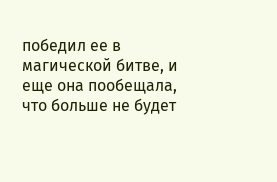победил ее в магической битве, и еще она пообещала, что больше не будет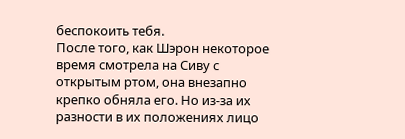беспокоить тебя.
После того, как Шэрон некоторое время смотрела на Сиву с открытым ртом, она внезапно крепко обняла его. Но из-за их разности в их положениях лицо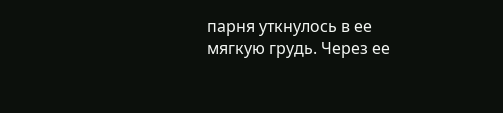парня уткнулось в ее мягкую грудь. Через ее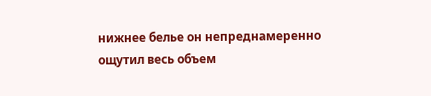нижнее белье он непреднамеренно ощутил весь объем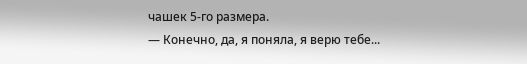чашек 5-го размера.
— Конечно, да, я поняла, я верю тебе...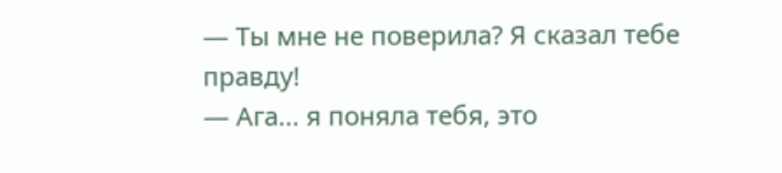— Ты мне не поверила? Я сказал тебе правду!
— Ага... я поняла тебя, это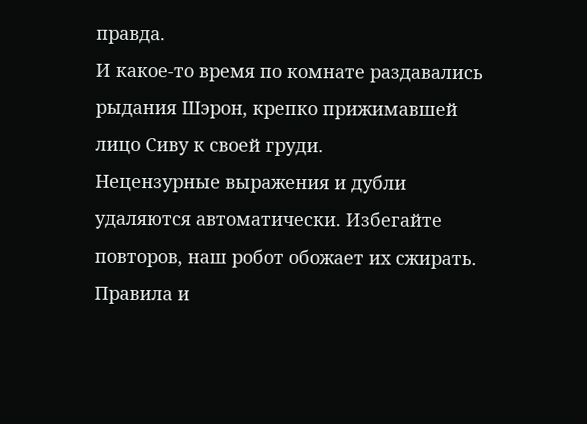правда.
И какое-то время по комнате раздавались рыдания Шэрон, крепко прижимавшей лицо Сиву к своей груди.
Нецензурные выражения и дубли удаляются автоматически. Избегайте повторов, наш робот обожает их сжирать. Правила и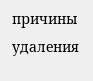причины удаления